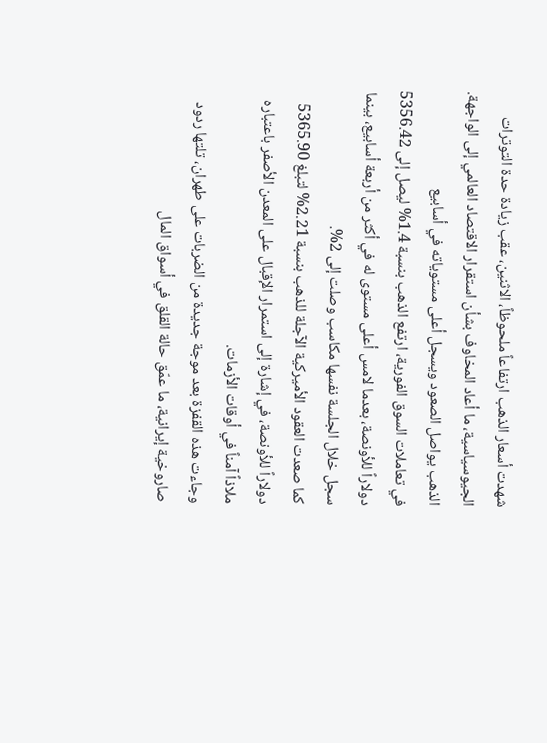شهدت أسعار الذهب ارتفاعاً ملحوظاً، الاثنين، عقب زيادة حدة التوترات الجيوسياسية، ما أعاد المخاوف بشأن استقرار الاقتصاد العالمي إلى الواجهة.
الذهب يواصل الصعود ويسجل أعلى مستوياته في أسابيع
في تعاملات السوق الفورية، ارتفع الذهب بنسبة 1.4% ليصل إلى 5356.42 دولاراً للأونصة، بعدما لامس أعلى مستوى له في أكثر من أربعة أسابيع، بينما سجل خلال الجلسة نفسها مكاسب وصلت إلى 2%.
كما صعدت العقود الأميركية الآجلة للذهب بنسبة 2.21% لتبلغ 5365.90 دولاراً للأونصة، في إشارة إلى استمرار الإقبال على المعدن الأصفر باعتباره ملاذاً آمناً في أوقات الأزمات.
وجاءت هذه القفزة بعد موجة جديدة من الضربات على طهران، تلتها ردود صاروخية إيرانية، ما عمّق حالة القلق في أسواق المال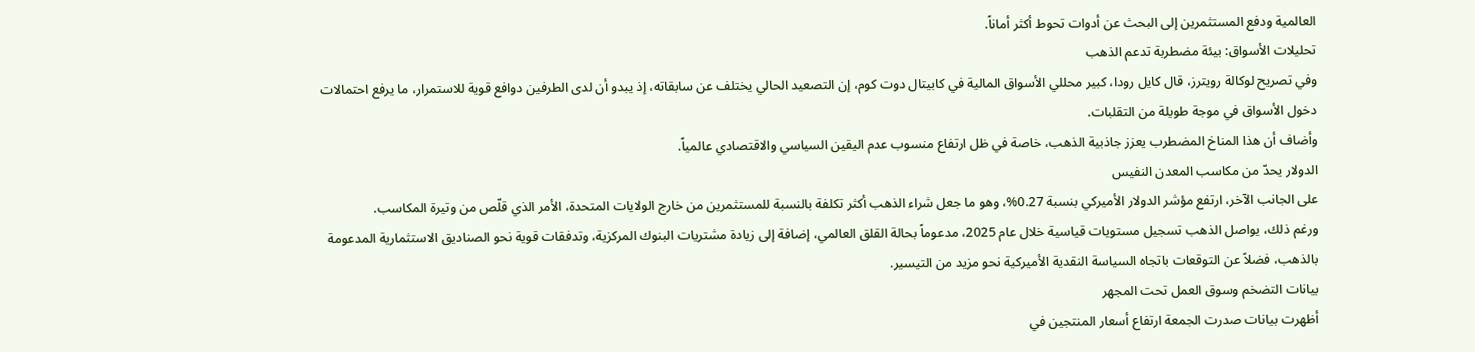العالمية ودفع المستثمرين إلى البحث عن أدوات تحوط أكثر أماناً.
تحليلات الأسواق: بيئة مضطربة تدعم الذهب
وفي تصريح لوكالة رويترز، قال كايل رودا، كبير محللي الأسواق المالية في كابيتال دوت كوم، إن التصعيد الحالي يختلف عن سابقاته، إذ يبدو أن لدى الطرفين دوافع قوية للاستمرار، ما يرفع احتمالات دخول الأسواق في موجة طويلة من التقلبات.
وأضاف أن هذا المناخ المضطرب يعزز جاذبية الذهب، خاصة في ظل ارتفاع منسوب عدم اليقين السياسي والاقتصادي عالمياً.
الدولار يحدّ من مكاسب المعدن النفيس
على الجانب الآخر، ارتفع مؤشر الدولار الأميركي بنسبة 0.27%، وهو ما جعل شراء الذهب أكثر تكلفة بالنسبة للمستثمرين من خارج الولايات المتحدة، الأمر الذي قلّص من وتيرة المكاسب.
ورغم ذلك، يواصل الذهب تسجيل مستويات قياسية خلال عام 2025، مدعوماً بحالة القلق العالمي، إضافة إلى زيادة مشتريات البنوك المركزية، وتدفقات قوية نحو الصناديق الاستثمارية المدعومة بالذهب، فضلاً عن التوقعات باتجاه السياسة النقدية الأميركية نحو مزيد من التيسير.
بيانات التضخم وسوق العمل تحت المجهر
أظهرت بيانات صدرت الجمعة ارتفاع أسعار المنتجين في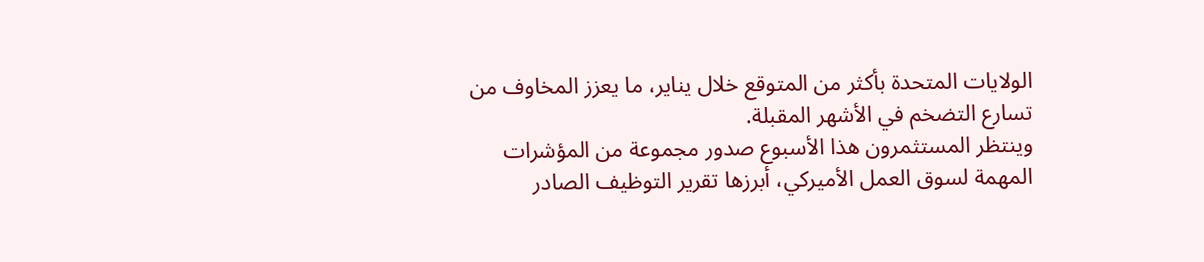الولايات المتحدة بأكثر من المتوقع خلال يناير، ما يعزز المخاوف من تسارع التضخم في الأشهر المقبلة.
وينتظر المستثمرون هذا الأسبوع صدور مجموعة من المؤشرات المهمة لسوق العمل الأميركي، أبرزها تقرير التوظيف الصادر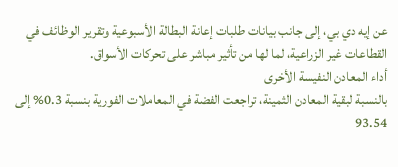عن إيه دي بي، إلى جانب بيانات طلبات إعانة البطالة الأسبوعية وتقرير الوظائف في القطاعات غير الزراعية، لما لها من تأثير مباشر على تحركات الأسواق.
أداء المعادن النفيسة الأخرى
بالنسبة لبقية المعادن الثمينة، تراجعت الفضة في المعاملات الفورية بنسبة 0.3% إلى 93.54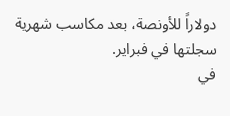دولاراً للأونصة، بعد مكاسب شهرية سجلتها في فبراير.
في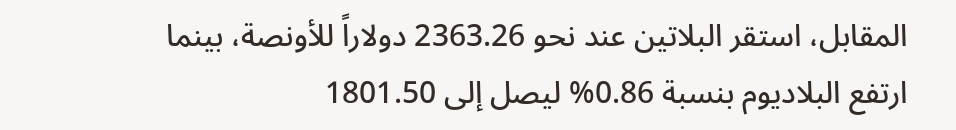المقابل، استقر البلاتين عند نحو 2363.26 دولاراً للأونصة، بينما ارتفع البلاديوم بنسبة 0.86% ليصل إلى 1801.50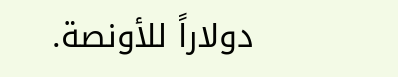دولاراً للأونصة.